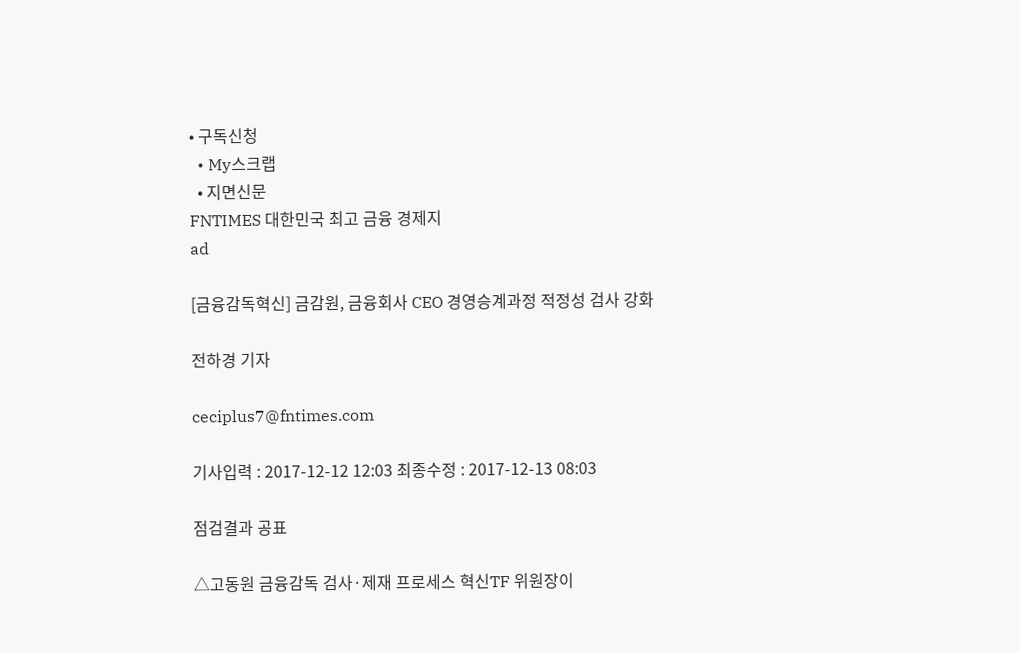• 구독신청
  • My스크랩
  • 지면신문
FNTIMES 대한민국 최고 금융 경제지
ad

[금융감독혁신] 금감원, 금융회사 CEO 경영승계과정 적정성 검사 강화

전하경 기자

ceciplus7@fntimes.com

기사입력 : 2017-12-12 12:03 최종수정 : 2017-12-13 08:03

점검결과 공표

△고동원 금융감독 검사·제재 프로세스 혁신TF 위원장이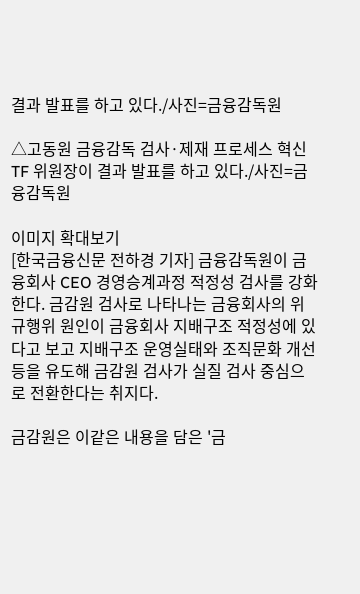결과 발표를 하고 있다./사진=금융감독원

△고동원 금융감독 검사·제재 프로세스 혁신TF 위원장이 결과 발표를 하고 있다./사진=금융감독원

이미지 확대보기
[한국금융신문 전하경 기자] 금융감독원이 금융회사 CEO 경영승계과정 적정성 검사를 강화한다. 금감원 검사로 나타나는 금융회사의 위규행위 원인이 금융회사 지배구조 적정성에 있다고 보고 지배구조 운영실태와 조직문화 개선 등을 유도해 금감원 검사가 실질 검사 중심으로 전환한다는 취지다.

금감원은 이같은 내용을 담은 '금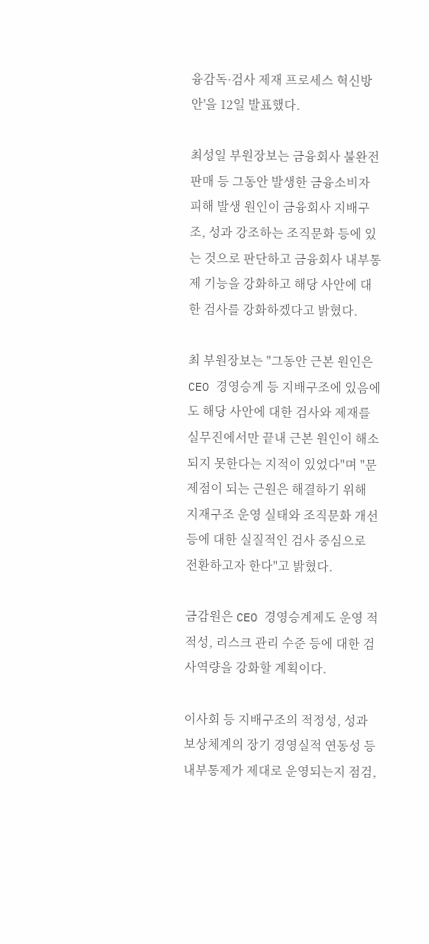융감독·검사 제재 프로세스 혁신방안'을 12일 발표했다.

최성일 부원장보는 금융회사 불완전판매 등 그동안 발생한 금융소비자 피해 발생 원인이 금융회사 지배구조, 성과 강조하는 조직문화 등에 있는 것으로 판단하고 금융회사 내부통제 기능을 강화하고 해당 사안에 대한 검사를 강화하겠다고 밝혔다.

최 부원장보는 "그동안 근본 원인은 CEO 경영승계 등 지배구조에 있음에도 해당 사안에 대한 검사와 제재를 실무진에서만 끝내 근본 원인이 해소되지 못한다는 지적이 있었다"며 "문제점이 되는 근원은 해결하기 위해 지재구조 운영 실태와 조직문화 개선 등에 대한 실질적인 검사 중심으로 전환하고자 한다"고 밝혔다.

금감원은 CEO 경영승계제도 운영 적적성, 리스크 관리 수준 등에 대한 검사역량을 강화할 계획이다.

이사회 등 지배구조의 적정성, 성과보상체계의 장기 경영실적 연동성 등 내부통제가 제대로 운영되는지 점검,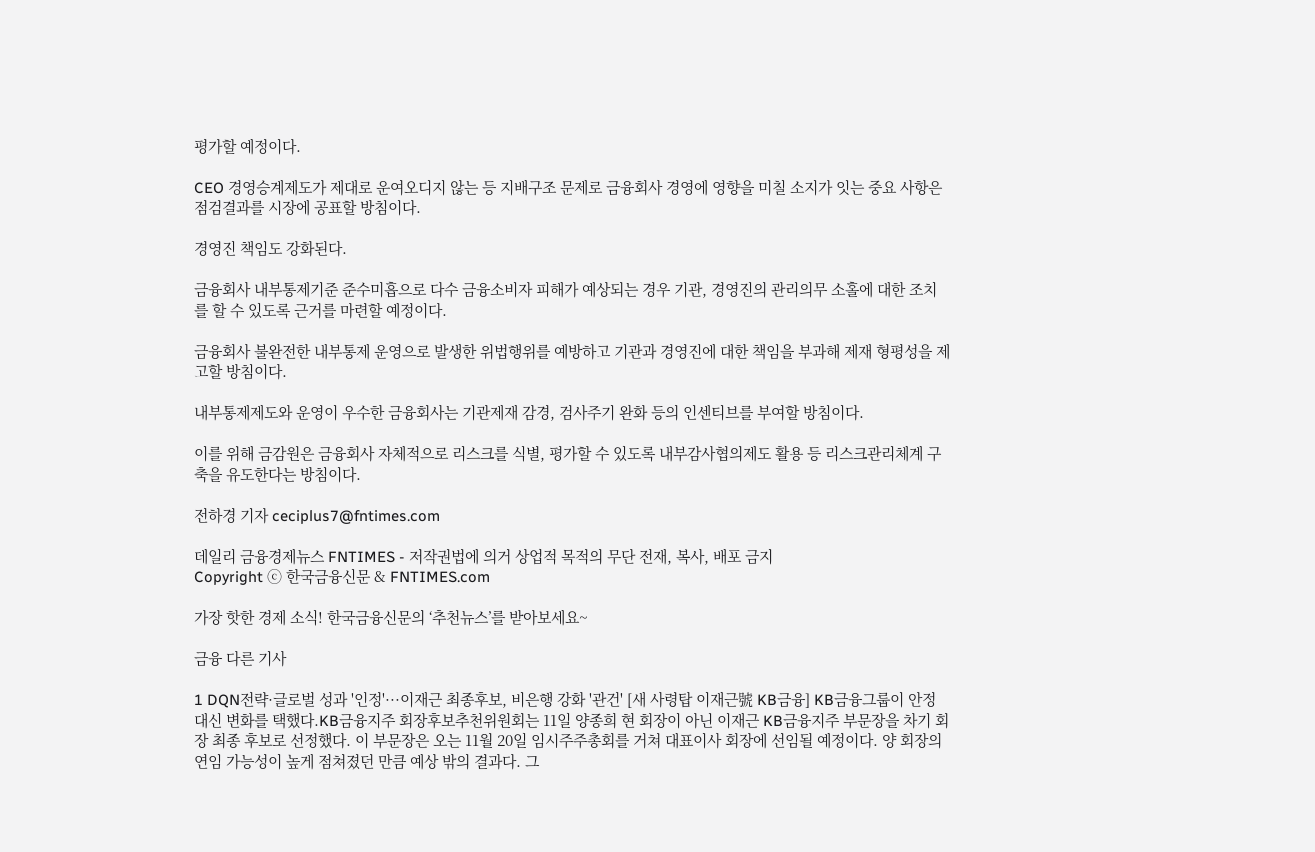평가할 예정이다.

CEO 경영승계제도가 제대로 운여오디지 않는 등 지배구조 문제로 금융회사 경영에 영향을 미칠 소지가 잇는 중요 사항은 점검결과를 시장에 공표할 방침이다.

경영진 책임도 강화된다.

금융회사 내부통제기준 준수미흡으로 다수 금융소비자 피해가 예상되는 경우 기관, 경영진의 관리의무 소홀에 대한 조치를 할 수 있도록 근거를 마련할 예정이다.

금융회사 불완전한 내부통제 운영으로 발생한 위법행위를 예방하고 기관과 경영진에 대한 책임을 부과해 제재 형평성을 제고할 방침이다.

내부통제제도와 운영이 우수한 금융회사는 기관제재 감경, 검사주기 완화 등의 인센티브를 부여할 방침이다.

이를 위해 금감원은 금융회사 자체적으로 리스크를 식별, 평가할 수 있도록 내부감사협의제도 활용 등 리스크관리체계 구축을 유도한다는 방침이다.

전하경 기자 ceciplus7@fntimes.com

데일리 금융경제뉴스 FNTIMES - 저작권법에 의거 상업적 목적의 무단 전재, 복사, 배포 금지
Copyright ⓒ 한국금융신문 & FNTIMES.com

가장 핫한 경제 소식! 한국금융신문의 ‘추천뉴스’를 받아보세요~

금융 다른 기사

1 DQN전략·글로벌 성과 '인정'···이재근 최종후보, 비은행 강화 '관건' [새 사령탑 이재근號 KB금융] KB금융그룹이 안정 대신 변화를 택했다.KB금융지주 회장후보추천위원회는 11일 양종희 현 회장이 아닌 이재근 KB금융지주 부문장을 차기 회장 최종 후보로 선정했다. 이 부문장은 오는 11월 20일 임시주주총회를 거쳐 대표이사 회장에 선임될 예정이다. 양 회장의 연임 가능성이 높게 점쳐졌던 만큼 예상 밖의 결과다. 그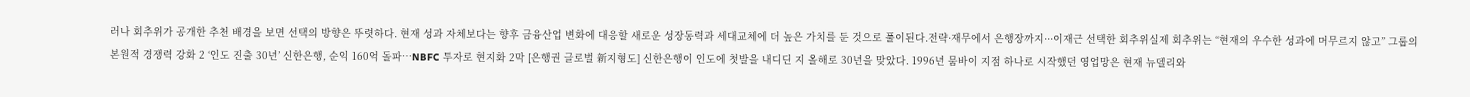러나 회추위가 공개한 추천 배경을 보면 선택의 방향은 뚜렷하다. 현재 성과 자체보다는 향후 금융산업 변화에 대응할 새로운 성장동력과 세대교체에 더 높은 가치를 둔 것으로 풀이된다.전략·재무에서 은행장까지···이재근 선택한 회추위실제 회추위는 “현재의 우수한 성과에 머무르지 않고” 그룹의 본원적 경쟁력 강화 2 ‘인도 진출 30년’ 신한은행, 순익 160억 돌파…NBFC 투자로 현지화 2막 [은행권 글로벌 新지형도] 신한은행이 인도에 첫발을 내디딘 지 올해로 30년을 맞았다. 1996년 뭄바이 지점 하나로 시작했던 영업망은 현재 뉴델리와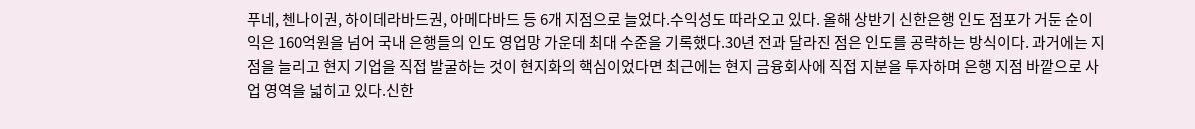푸네, 첸나이권, 하이데라바드권, 아메다바드 등 6개 지점으로 늘었다.수익성도 따라오고 있다. 올해 상반기 신한은행 인도 점포가 거둔 순이익은 160억원을 넘어 국내 은행들의 인도 영업망 가운데 최대 수준을 기록했다.30년 전과 달라진 점은 인도를 공략하는 방식이다. 과거에는 지점을 늘리고 현지 기업을 직접 발굴하는 것이 현지화의 핵심이었다면 최근에는 현지 금융회사에 직접 지분을 투자하며 은행 지점 바깥으로 사업 영역을 넓히고 있다.신한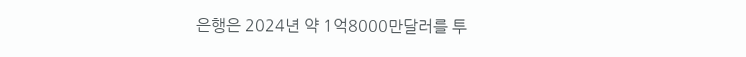은행은 2024년 약 1억8000만달러를 투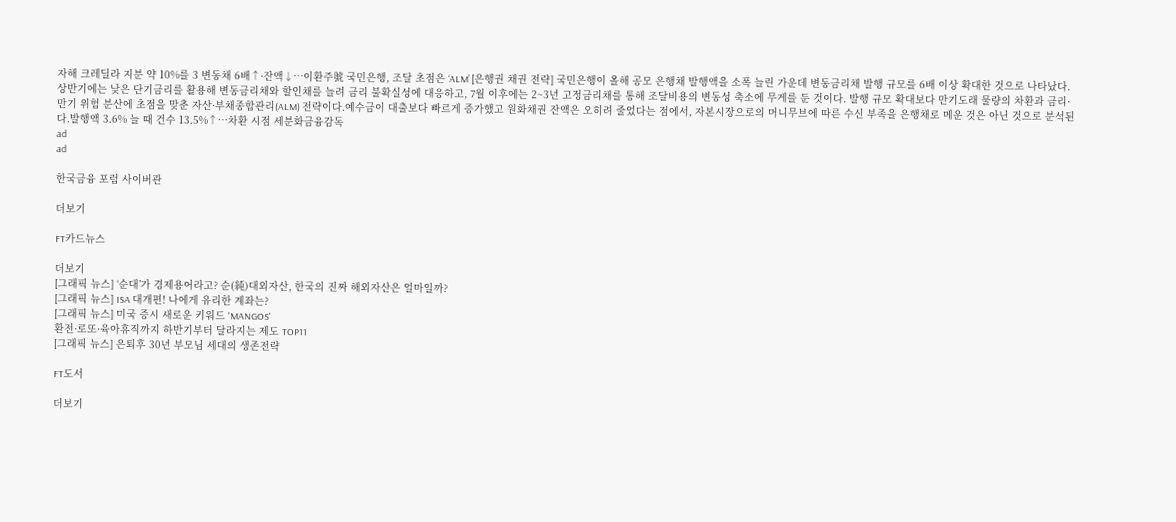자해 크레딜라 지분 약 10%를 3 변동채 6배↑·잔액↓…이환주號 국민은행, 조달 초점은 ‘ALM’ [은행권 채권 전략] 국민은행이 올해 공모 은행채 발행액을 소폭 늘린 가운데 변동금리채 발행 규모를 6배 이상 확대한 것으로 나타났다. 상반기에는 낮은 단기금리를 활용해 변동금리채와 할인채를 늘려 금리 불확실성에 대응하고, 7월 이후에는 2~3년 고정금리채를 통해 조달비용의 변동성 축소에 무게를 둔 것이다. 발행 규모 확대보다 만기도래 물량의 차환과 금리·만기 위험 분산에 초점을 맞춘 자산·부채종합관리(ALM) 전략이다.예수금이 대출보다 빠르게 증가했고 원화채권 잔액은 오히려 줄었다는 점에서, 자본시장으로의 머니무브에 따른 수신 부족을 은행채로 메운 것은 아닌 것으로 분석된다.발행액 3.6% 늘 때 건수 13.5%↑…차환 시점 세분화금융감독
ad
ad

한국금융 포럼 사이버관

더보기

FT카드뉴스

더보기
[그래픽 뉴스] ‘순대’가 경제용어라고? 순(純)대외자산, 한국의 진짜 해외자산은 얼마일까?
[그래픽 뉴스] ISA 대개편! 나에게 유리한 계좌는?
[그래픽 뉴스] 미국 증시 새로운 키워드 'MANGOS'
환전·로또·육아휴직까지 하반기부터 달라지는 제도 TOP11
[그래픽 뉴스] 은퇴후 30년 부모님 세대의 생존전략

FT도서

더보기